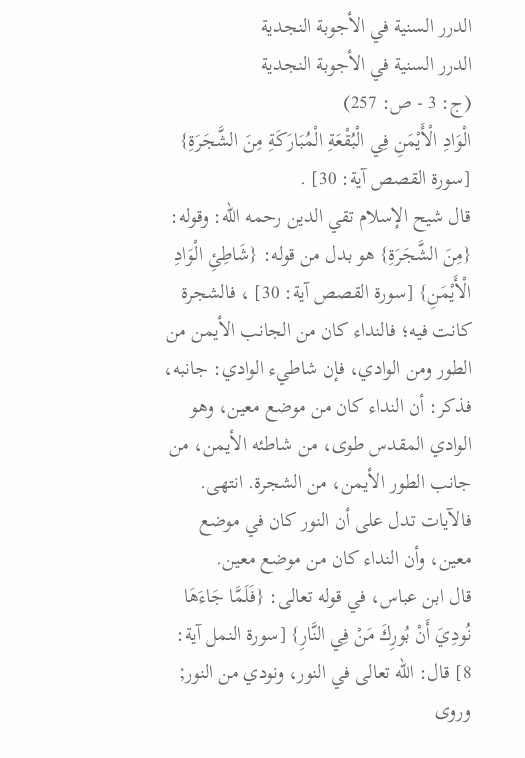الدرر السنية في الأجوبة النجدية
الدرر السنية في الأجوبة النجدية
(ج: 3 - ص: 257)
الْوَادِ الْأَيْمَنِ فِي الْبُقْعَةِ الْمُبَارَكَةِ مِنَ الشَّجَرَةِ} [سورة القصص آية: 30] .
قال شيح الإسلام تقي الدين رحمه الله: وقوله: {مِنَ الشَّجَرَةِ} هو بدل من قوله: {شَاطِئِ الْوَادِ الْأَيْمَنِ} [سورة القصص آية: 30] ، فالشجرة كانت فيه؛ فالنداء كان من الجانب الأيمن من الطور ومن الوادي، فإن شاطيء الوادي: جانبه، فذكر: أن النداء كان من موضع معين، وهو الوادي المقدس طوى، من شاطئه الأيمن، من جانب الطور الأيمن، من الشجرة. انتهى.
فالآيات تدل على أن النور كان في موضع معين، وأن النداء كان من موضع معين.
قال ابن عباس، في قوله تعالى: {فَلَمَّا جَاءَهَا نُودِيَ أَنْ بُورِكَ مَنْ فِي النَّارِ} [سورة النمل آية: 8] قال: الله تعالى في النور، ونودي من النور; وروى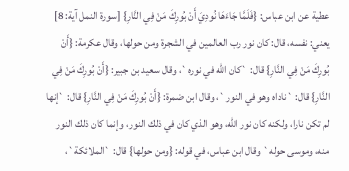عطية عن ابن عباس: {فَلَمَّا جَاءَهَا نُودِيَ أَنْ بُورِكَ مَنْ فِي النَّارِ} [سورة النمل آية: 8] يعني: نفسه، قال: كان نور رب العالمين في الشجرة ومن حولها، وقال عكرمة: {أَنْ بُورِكَ مَنْ فِي النَّارِ} قال: `كان الله في نوره`، وقال سعيد بن جبير: {أَنْ بُورِكَ مَنْ فِي النَّارِ} قال: `ناداه وهو في النور`، وقال ابن ضمرة: {أَنْ بُورِكَ مَنْ فِي النَّارِ} قال: `إنها لم تكن نارا، ولكنه كان نور الله، وهو الذي كان في ذلك النور، وإنما كان ذلك النور منه، وموسى حوله` وقال ابن عباس، في قوله: {ومن حولها} قال: `الملائكة`،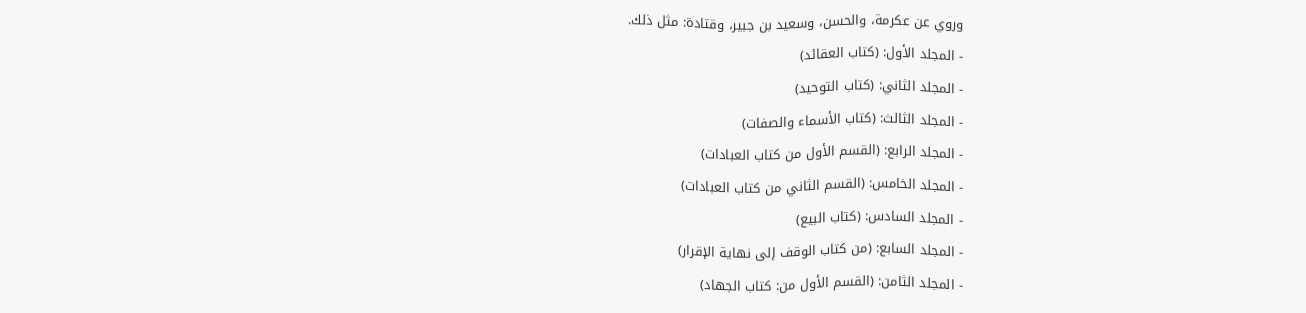وروي عن عكرمة، والحسن، وسعيد بن جبير، وقتادة: مثل ذلك.
- المجلد الأول: (كتاب العقائد)
- المجلد الثاني: (كتاب التوحيد)
- المجلد الثالث: (كتاب الأسماء والصفات)
- المجلد الرابع: (القسم الأول من كتاب العبادات)
- المجلد الخامس: (القسم الثاني من كتاب العبادات)
- المجلد السادس: (كتاب البيع)
- المجلد السابع: (من كتاب الوقف إلى نهاية الإقرار)
- المجلد الثامن: (القسم الأول من: كتاب الجهاد)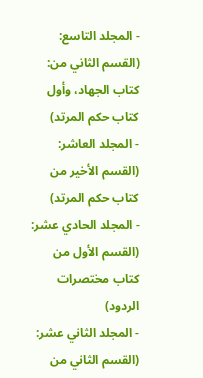- المجلد التاسع: (القسم الثاني من: كتاب الجهاد، وأول كتاب حكم المرتد)
- المجلد العاشر: (القسم الأخير من كتاب حكم المرتد)
- المجلد الحادي عشر: (القسم الأول من كتاب مختصرات الردود)
- المجلد الثاني عشر: (القسم الثاني من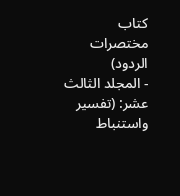كتاب مختصرات الردود)
- المجلد الثالث عشر: (تفسير واستنباط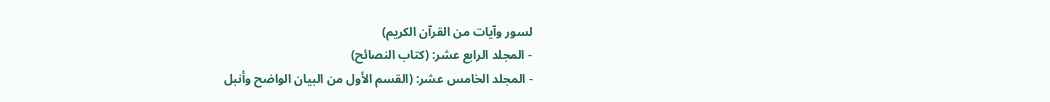لسور وآيات من القرآن الكريم)
- المجلد الرابع عشر: (كتاب النصائح)
- المجلد الخامس عشر: (القسم الأول من البيان الواضح وأنبل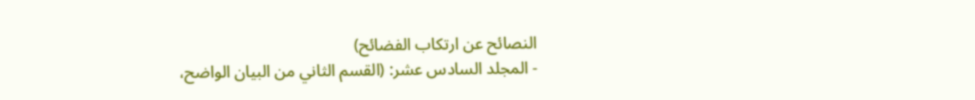النصائح عن ارتكاب الفضائح)
- المجلد السادس عشر: (القسم الثاني من البيان الواضح،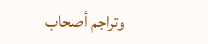وتراجم أصحاب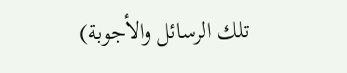تلك الرسائل والأجوبة)